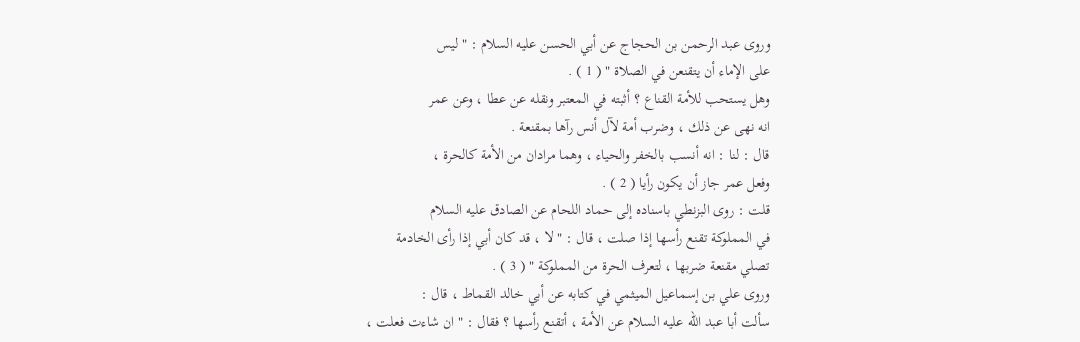وروى عبد الرحمن بن الحجاج عن أبي الحسن عليه السلام : " ليس
على الإماء أن يتقنعن في الصلاة " ( 1 ) .
وهل يستحب للأمة القناع ؟ أثبته في المعتبر ونقله عن عطا ، وعن عمر
انه نهى عن ذلك ، وضرب أمة لآل أنس رآها بمقنعة .
قال : لنا : انه أنسب بالخفر والحياء ، وهما مرادان من الأمة كالحرة ،
وفعل عمر جاز أن يكون رأيا ( 2 ) .
قلت : روى البزنطي باسناده إلى حماد اللحام عن الصادق عليه السلام
في المملوكة تقنع رأسها إذا صلت ، قال : " لا ، قد كان أبي إذا رأى الخادمة
تصلي مقنعة ضربها ، لتعرف الحرة من المملوكة " ( 3 ) .
وروى علي بن إسماعيل الميثمي في كتابه عن أبي خالد القماط ، قال :
سألت أبا عبد الله عليه السلام عن الأمة ، أتقنع رأسها ؟ فقال : " ان شاءت فعلت ،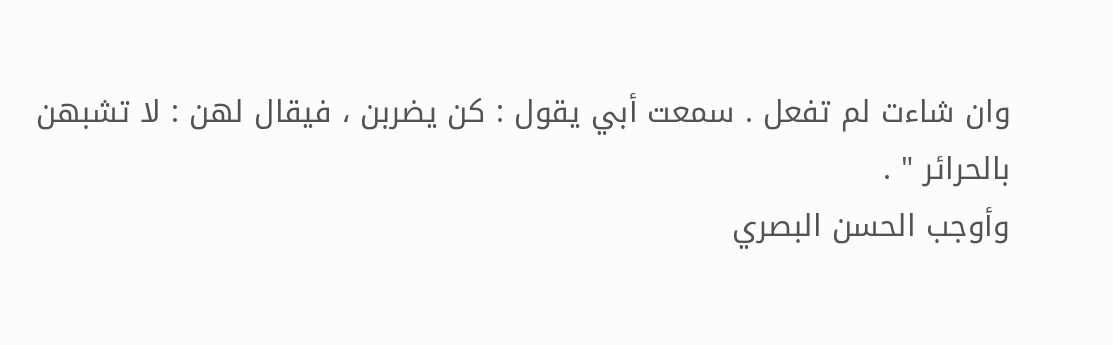وان شاءت لم تفعل . سمعت أبي يقول : كن يضربن ، فيقال لهن : لا تشبهن
بالحرائر " .
وأوجب الحسن البصري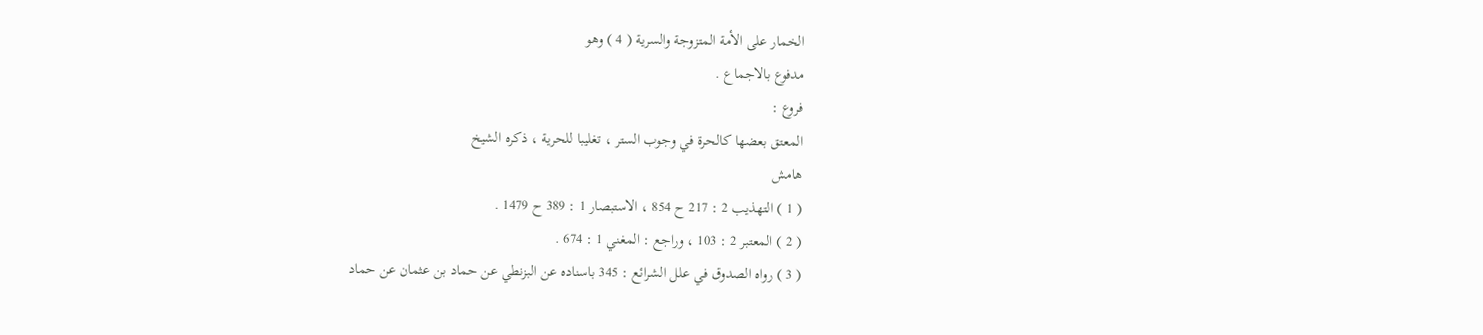الخمار على الأمة المتزوجة والسرية ( 4 ) وهو
مدفوع بالاجماع .
فروع :
المعتق بعضها كالحرة في وجوب الستر ، تغليبا للحرية ، ذكره الشيخ
هامش
( 1 ) التهذيب 2 : 217 ح 854 ، الاستبصار 1 : 389 ح 1479 .
( 2 ) المعتبر 2 : 103 ، وراجع : المغني 1 : 674 .
( 3 ) رواه الصدوق في علل الشرائع : 345 باسناده عن البزنطي عن حماد بن عثمان عن حماد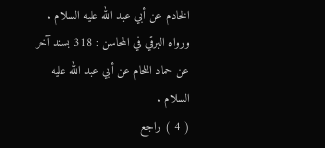الخادم عن أبي عبد الله عليه السلام .
ورواه البرقي في المحاسن : 318 بسند آخر عن حماد اللحام عن أبي عبد الله عليه
السلام .
( 4 ) راجع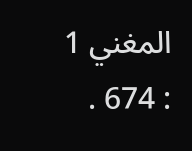المغني 1 : 674 .